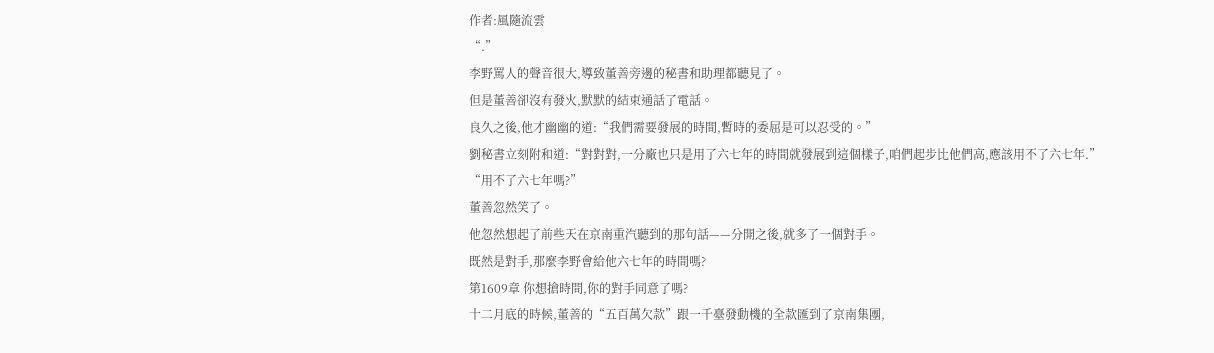作者:風隨流雲
“.”
李野罵人的聲音很大,導致董善旁邊的秘書和助理都聽見了。
但是董善卻沒有發火,默默的結束通話了電話。
良久之後,他才幽幽的道:“我們需要發展的時間,暫時的委屈是可以忍受的。”
劉秘書立刻附和道:“對對對,一分廠也只是用了六七年的時間就發展到這個樣子,咱們起步比他們高,應該用不了六七年.”
“用不了六七年嗎?”
董善忽然笑了。
他忽然想起了前些天在京南重汽聽到的那句話——分開之後,就多了一個對手。
既然是對手,那麼李野會給他六七年的時間嗎?
第1609章 你想搶時間,你的對手同意了嗎?
十二月底的時候,董善的“五百萬欠款”跟一千臺發動機的全款匯到了京南集團,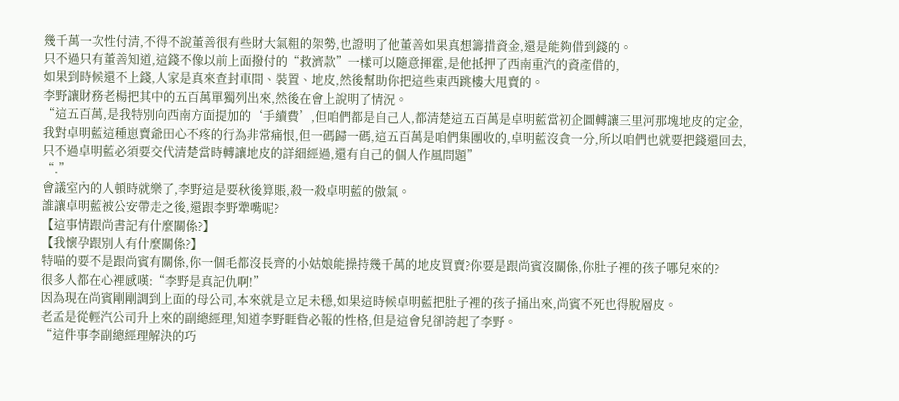幾千萬一次性付清,不得不說董善很有些財大氣粗的架勢,也證明了他董善如果真想籌措資金,還是能夠借到錢的。
只不過只有董善知道,這錢不像以前上面撥付的“救濟款”一樣可以隨意揮霍,是他抵押了西南重汽的資產借的,
如果到時候還不上錢,人家是真來查封車間、裝置、地皮,然後幫助你把這些東西跳樓大甩賣的。
李野讓財務老楊把其中的五百萬單獨列出來,然後在會上說明了情況。
“這五百萬,是我特別向西南方面提加的‘手續費’,但咱們都是自己人,都清楚這五百萬是卓明藍當初企圖轉讓三里河那塊地皮的定金,
我對卓明藍這種崽賣爺田心不疼的行為非常痛恨,但一碼歸一碼,這五百萬是咱們集團收的,卓明藍沒貪一分,所以咱們也就要把錢還回去,
只不過卓明藍必須要交代清楚當時轉讓地皮的詳細經過,還有自己的個人作風問題”
“.”
會議室內的人頓時就樂了,李野這是要秋後算賬,殺一殺卓明藍的傲氣。
誰讓卓明藍被公安帶走之後,還跟李野犟嘴呢?
【這事情跟尚書記有什麼關係?】
【我懷孕跟別人有什麼關係?】
特喵的要不是跟尚賓有關係,你一個毛都沒長齊的小姑娘能操持幾千萬的地皮買賣?你要是跟尚賓沒關係,你肚子裡的孩子哪兒來的?
很多人都在心裡感嘆:“李野是真記仇啊!”
因為現在尚賓剛剛調到上面的母公司,本來就是立足未穩,如果這時候卓明藍把肚子裡的孩子捅出來,尚賓不死也得脫層皮。
老孟是從輕汽公司升上來的副總經理,知道李野睚眥必報的性格,但是這會兒卻誇起了李野。
“這件事李副總經理解決的巧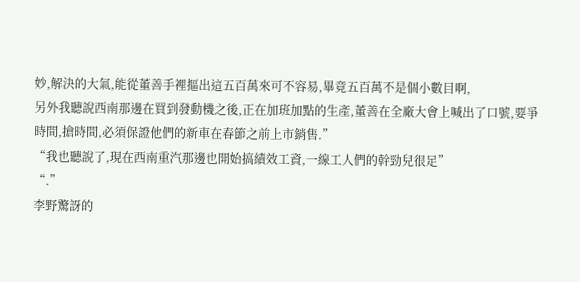妙,解決的大氣,能從董善手裡摳出這五百萬來可不容易,畢竟五百萬不是個小數目啊,
另外我聽說西南那邊在買到發動機之後,正在加班加點的生產,董善在全廠大會上喊出了口號,要爭時間,搶時間,必須保證他們的新車在春節之前上市銷售.”
“我也聽說了,現在西南重汽那邊也開始搞績效工資,一線工人們的幹勁兒很足”
“.”
李野驚訝的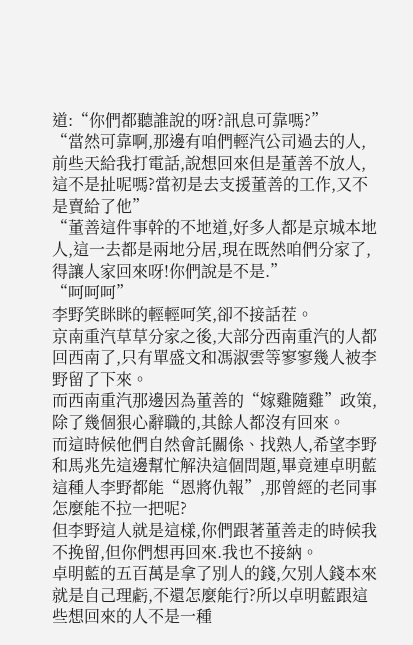道:“你們都聽誰說的呀?訊息可靠嗎?”
“當然可靠啊,那邊有咱們輕汽公司過去的人,前些天給我打電話,說想回來但是董善不放人,這不是扯呢嗎?當初是去支援董善的工作,又不是賣給了他”
“董善這件事幹的不地道,好多人都是京城本地人,這一去都是兩地分居,現在既然咱們分家了,得讓人家回來呀!你們說是不是.”
“呵呵呵”
李野笑眯眯的輕輕呵笑,卻不接話茬。
京南重汽草草分家之後,大部分西南重汽的人都回西南了,只有單盛文和馮淑雲等寥寥幾人被李野留了下來。
而西南重汽那邊因為董善的“嫁雞隨雞”政策,除了幾個狠心辭職的,其餘人都沒有回來。
而這時候他們自然會託關係、找熟人,希望李野和馬兆先這邊幫忙解決這個問題,畢竟連卓明藍這種人李野都能“恩將仇報”,那曾經的老同事怎麼能不拉一把呢?
但李野這人就是這樣,你們跟著董善走的時候我不挽留,但你們想再回來.我也不接納。
卓明藍的五百萬是拿了別人的錢,欠別人錢本來就是自己理虧,不還怎麼能行?所以卓明藍跟這些想回來的人不是一種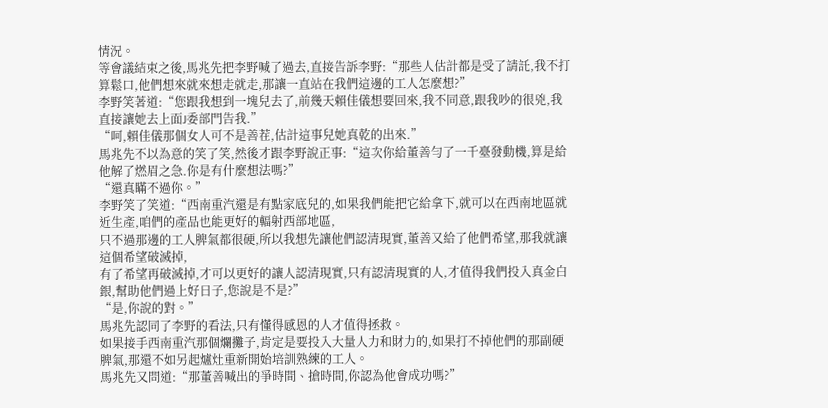情況。
等會議結束之後,馬兆先把李野喊了過去,直接告訴李野:“那些人估計都是受了請託,我不打算鬆口,他們想來就來想走就走,那讓一直站在我們這邊的工人怎麼想?”
李野笑著道:“您跟我想到一塊兒去了,前幾天賴佳儀想要回來,我不同意,跟我吵的很兇,我直接讓她去上面J委部門告我.”
“呵,賴佳儀那個女人可不是善茬,估計這事兒她真乾的出來.”
馬兆先不以為意的笑了笑,然後才跟李野說正事:“這次你給董善勻了一千臺發動機,算是給他解了燃眉之急.你是有什麼想法嗎?”
“還真瞞不過你。”
李野笑了笑道:“西南重汽還是有點家底兒的,如果我們能把它給拿下,就可以在西南地區就近生產,咱們的產品也能更好的輻射西部地區,
只不過那邊的工人脾氣都很硬,所以我想先讓他們認清現實,董善又給了他們希望,那我就讓這個希望破滅掉,
有了希望再破滅掉,才可以更好的讓人認清現實,只有認清現實的人,才值得我們投入真金白銀,幫助他們過上好日子,您說是不是?”
“是,你說的對。”
馬兆先認同了李野的看法,只有懂得感恩的人才值得拯救。
如果接手西南重汽那個爛攤子,肯定是要投入大量人力和財力的,如果打不掉他們的那副硬脾氣,那還不如另起爐灶重新開始培訓熟練的工人。
馬兆先又問道:“那董善喊出的爭時間、搶時間,你認為他會成功嗎?”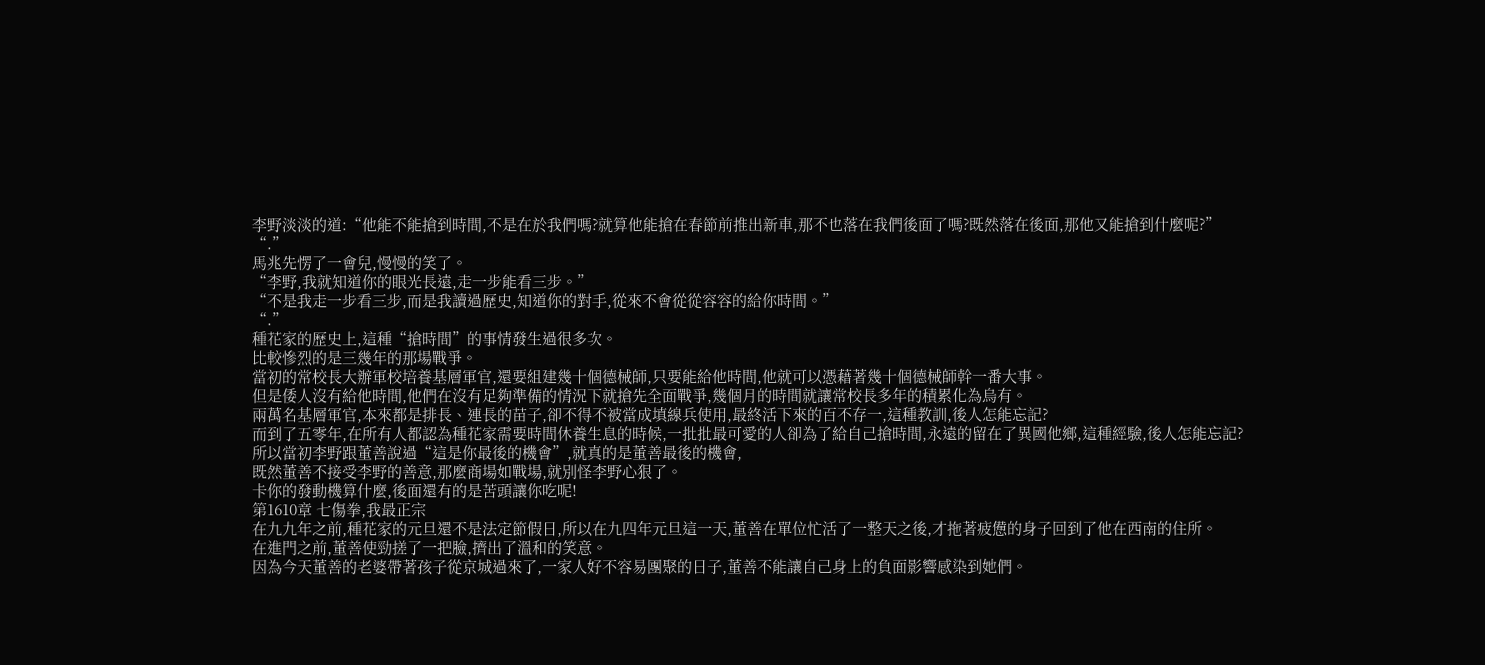李野淡淡的道:“他能不能搶到時間,不是在於我們嗎?就算他能搶在春節前推出新車,那不也落在我們後面了嗎?既然落在後面,那他又能搶到什麼呢?”
“.”
馬兆先愣了一會兒,慢慢的笑了。
“李野,我就知道你的眼光長遠,走一步能看三步。”
“不是我走一步看三步,而是我讀過歷史,知道你的對手,從來不會從從容容的給你時間。”
“.”
種花家的歷史上,這種“搶時間”的事情發生過很多次。
比較慘烈的是三幾年的那場戰爭。
當初的常校長大辦軍校培養基層軍官,還要組建幾十個德械師,只要能給他時間,他就可以憑藉著幾十個德械師幹一番大事。
但是倭人沒有給他時間,他們在沒有足夠準備的情況下就搶先全面戰爭,幾個月的時間就讓常校長多年的積累化為烏有。
兩萬名基層軍官,本來都是排長、連長的苗子,卻不得不被當成填線兵使用,最終活下來的百不存一,這種教訓,後人怎能忘記?
而到了五零年,在所有人都認為種花家需要時間休養生息的時候,一批批最可愛的人卻為了給自己搶時間,永遠的留在了異國他鄉,這種經驗,後人怎能忘記?
所以當初李野跟董善說過“這是你最後的機會”,就真的是董善最後的機會,
既然董善不接受李野的善意,那麼商場如戰場,就別怪李野心狠了。
卡你的發動機算什麼,後面還有的是苦頭讓你吃呢!
第1610章 七傷拳,我最正宗
在九九年之前,種花家的元旦還不是法定節假日,所以在九四年元旦這一天,董善在單位忙活了一整天之後,才拖著疲憊的身子回到了他在西南的住所。
在進門之前,董善使勁搓了一把臉,擠出了溫和的笑意。
因為今天董善的老婆帶著孩子從京城過來了,一家人好不容易團聚的日子,董善不能讓自己身上的負面影響感染到她們。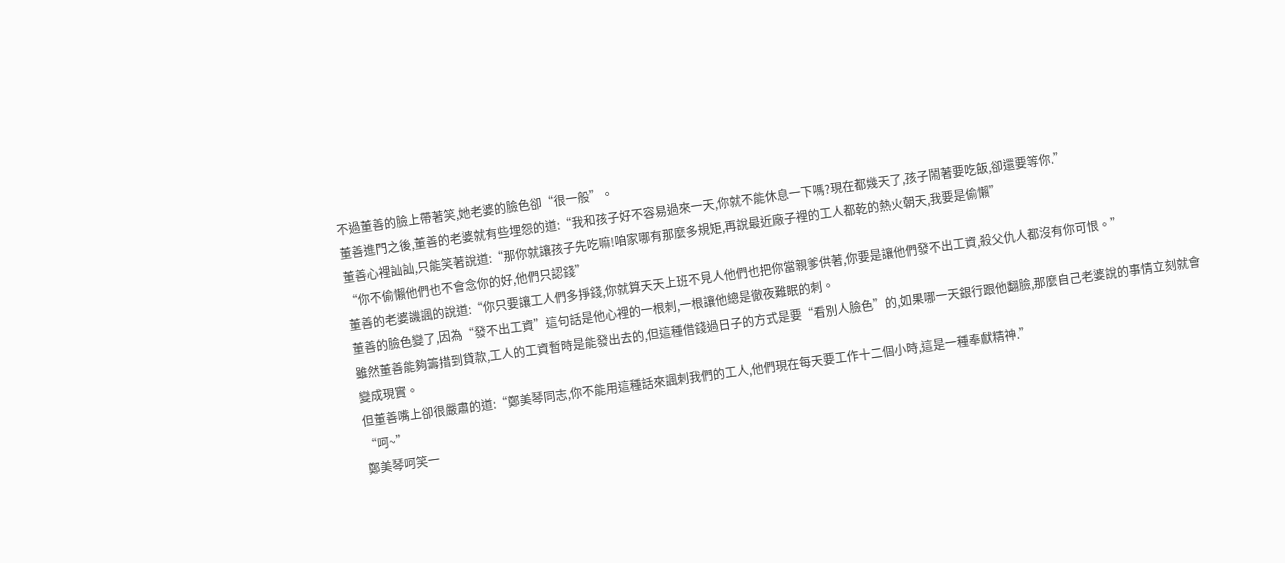不過董善的臉上帶著笑,她老婆的臉色卻“很一般”。
董善進門之後,董善的老婆就有些埋怨的道:“我和孩子好不容易過來一天,你就不能休息一下嗎?現在都幾天了,孩子鬧著要吃飯,卻還要等你.”
董善心裡訕訕,只能笑著說道:“那你就讓孩子先吃嘛!咱家哪有那麼多規矩,再說最近廠子裡的工人都乾的熱火朝天,我要是偷懶”
“你不偷懶他們也不會念你的好,他們只認錢”
董善的老婆譏諷的說道:“你只要讓工人們多掙錢,你就算天天上班不見人他們也把你當親爹供著,你要是讓他們發不出工資,殺父仇人都沒有你可恨。”
董善的臉色變了,因為“發不出工資”這句話是他心裡的一根刺,一根讓他總是徹夜難眠的刺。
雖然董善能夠籌措到貸款,工人的工資暫時是能發出去的,但這種借錢過日子的方式是要“看別人臉色”的,如果哪一天銀行跟他翻臉,那麼自己老婆說的事情立刻就會變成現實。
但董善嘴上卻很嚴肅的道:“鄭美琴同志,你不能用這種話來諷刺我們的工人,他們現在每天要工作十二個小時,這是一種奉獻精神.”
“呵~”
鄭美琴呵笑一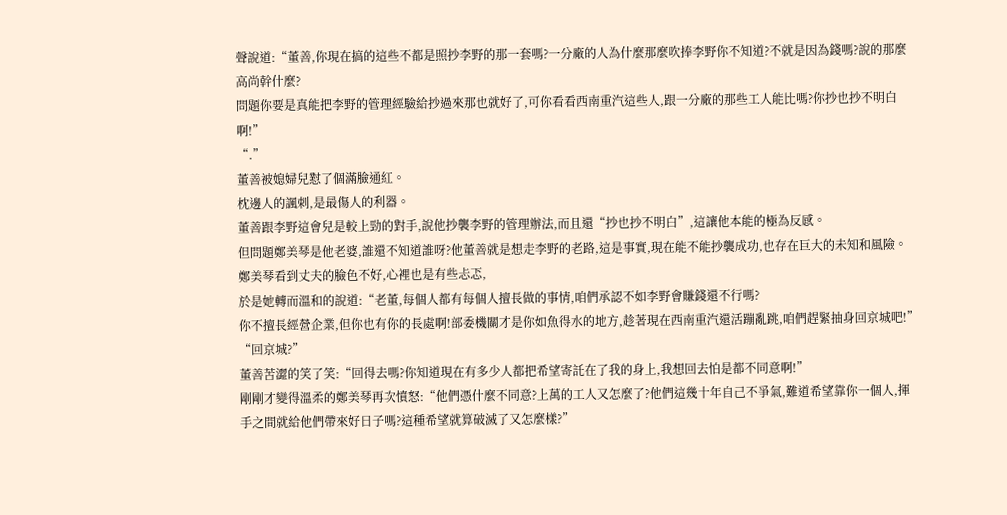聲說道:“董善,你現在搞的這些不都是照抄李野的那一套嗎?一分廠的人為什麼那麼吹捧李野你不知道?不就是因為錢嗎?說的那麼高尚幹什麼?
問題你要是真能把李野的管理經驗給抄過來那也就好了,可你看看西南重汽這些人,跟一分廠的那些工人能比嗎?你抄也抄不明白啊!”
“.”
董善被媳婦兒懟了個滿臉通紅。
枕邊人的諷刺,是最傷人的利器。
董善跟李野這會兒是較上勁的對手,說他抄襲李野的管理辦法,而且還“抄也抄不明白”,這讓他本能的極為反感。
但問題鄭美琴是他老婆,誰還不知道誰呀?他董善就是想走李野的老路,這是事實,現在能不能抄襲成功,也存在巨大的未知和風險。
鄭美琴看到丈夫的臉色不好,心裡也是有些忐忑,
於是她轉而溫和的說道:“老董,每個人都有每個人擅長做的事情,咱們承認不如李野會賺錢還不行嗎?
你不擅長經營企業,但你也有你的長處啊!部委機關才是你如魚得水的地方,趁著現在西南重汽還活蹦亂跳,咱們趕緊抽身回京城吧!”
“回京城?”
董善苦澀的笑了笑:“回得去嗎?你知道現在有多少人都把希望寄託在了我的身上,我想回去怕是都不同意啊!”
剛剛才變得溫柔的鄭美琴再次憤怒:“他們憑什麼不同意?上萬的工人又怎麼了?他們這幾十年自己不爭氣,難道希望靠你一個人,揮手之間就給他們帶來好日子嗎?這種希望就算破滅了又怎麼樣?”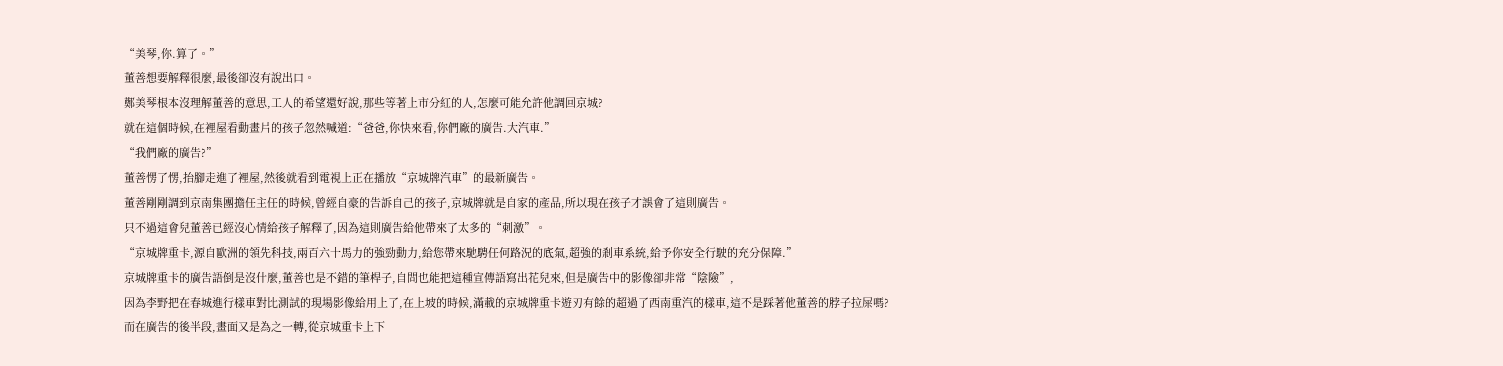“美琴,你.算了。”
董善想要解釋很麼,最後卻沒有說出口。
鄭美琴根本沒理解董善的意思,工人的希望還好說,那些等著上市分紅的人,怎麼可能允許他調回京城?
就在這個時候,在裡屋看動畫片的孩子忽然喊道:“爸爸,你快來看,你們廠的廣告.大汽車.”
“我們廠的廣告?”
董善愣了愣,抬腳走進了裡屋,然後就看到電視上正在播放“京城牌汽車”的最新廣告。
董善剛剛調到京南集團擔任主任的時候,曾經自豪的告訴自己的孩子,京城牌就是自家的產品,所以現在孩子才誤會了這則廣告。
只不過這會兒董善已經沒心情給孩子解釋了,因為這則廣告給他帶來了太多的“刺激”。
“京城牌重卡,源自歐洲的領先科技,兩百六十馬力的強勁動力,給您帶來馳騁任何路況的底氣,超強的剎車系統,給予你安全行駛的充分保障.”
京城牌重卡的廣告語倒是沒什麼,董善也是不錯的筆桿子,自問也能把這種宣傳語寫出花兒來,但是廣告中的影像卻非常“陰險”,
因為李野把在春城進行樣車對比測試的現場影像給用上了,在上坡的時候,滿載的京城牌重卡遊刃有餘的超過了西南重汽的樣車,這不是踩著他董善的脖子拉屎嗎?
而在廣告的後半段,畫面又是為之一轉,從京城重卡上下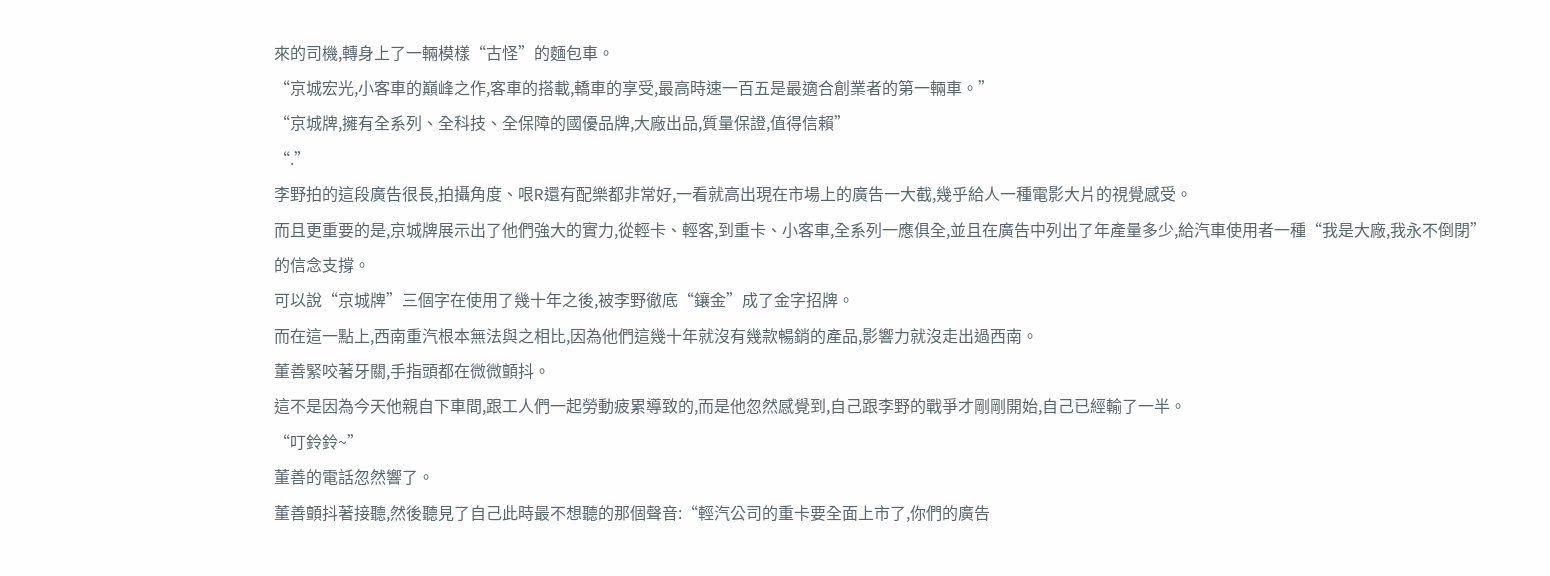來的司機,轉身上了一輛模樣“古怪”的麵包車。
“京城宏光,小客車的巔峰之作,客車的搭載,轎車的享受,最高時速一百五是最適合創業者的第一輛車。”
“京城牌,擁有全系列、全科技、全保障的國優品牌,大廠出品,質量保證,值得信賴”
“.”
李野拍的這段廣告很長,拍攝角度、哏R還有配樂都非常好,一看就高出現在市場上的廣告一大截,幾乎給人一種電影大片的視覺感受。
而且更重要的是,京城牌展示出了他們強大的實力,從輕卡、輕客,到重卡、小客車,全系列一應俱全,並且在廣告中列出了年產量多少,給汽車使用者一種“我是大廠,我永不倒閉”的信念支撐。
可以說“京城牌”三個字在使用了幾十年之後,被李野徹底“鑲金”成了金字招牌。
而在這一點上,西南重汽根本無法與之相比,因為他們這幾十年就沒有幾款暢銷的產品,影響力就沒走出過西南。
董善緊咬著牙關,手指頭都在微微顫抖。
這不是因為今天他親自下車間,跟工人們一起勞動疲累導致的,而是他忽然感覺到,自己跟李野的戰爭才剛剛開始,自己已經輸了一半。
“叮鈴鈴~”
董善的電話忽然響了。
董善顫抖著接聽,然後聽見了自己此時最不想聽的那個聲音:“輕汽公司的重卡要全面上市了,你們的廣告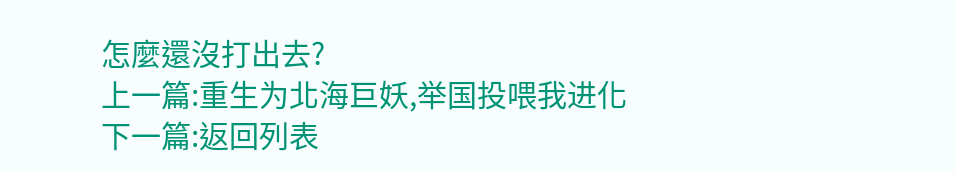怎麼還沒打出去?
上一篇:重生为北海巨妖,举国投喂我进化
下一篇:返回列表